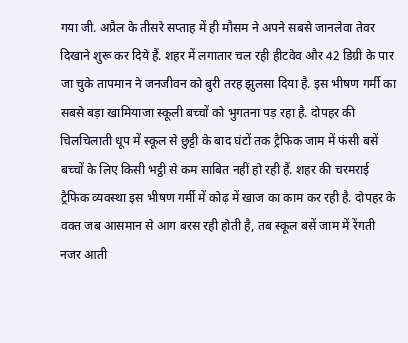गया जी. अप्रैल के तीसरे सप्ताह में ही मौसम ने अपने सबसे जानलेवा तेवर दिखाने शुरू कर दिये हैं. शहर में लगातार चल रही हीटवेव और 42 डिग्री के पार जा चुके तापमान ने जनजीवन को बुरी तरह झुलसा दिया है. इस भीषण गर्मी का सबसे बड़ा खामियाजा स्कूली बच्चों को भुगतना पड़ रहा है. दोपहर की चिलचिलाती धूप में स्कूल से छुट्टी के बाद घंटों तक ट्रैफिक जाम में फंसी बसें बच्चों के लिए किसी भट्ठी से कम साबित नहीं हो रही हैं. शहर की चरमराई ट्रैफिक व्यवस्था इस भीषण गर्मी में कोढ़ में खाज का काम कर रही है. दोपहर के वक्त जब आसमान से आग बरस रही होती है, तब स्कूल बसें जाम में रेंगती नजर आती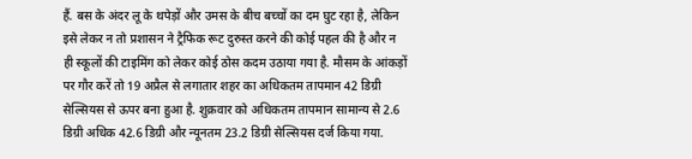हैं. बस के अंदर लू के थपेड़ों और उमस के बीच बच्चों का दम घुट रहा है, लेकिन इसे लेकर न तो प्रशासन ने ट्रैफिक रूट दुरुस्त करने की कोई पहल की है और न ही स्कूलों की टाइमिंग को लेकर कोई ठोस कदम उठाया गया है. मौसम के आंकड़ों पर गौर करें तो 19 अप्रैल से लगातार शहर का अधिकतम तापमान 42 डिग्री सेल्सियस से ऊपर बना हुआ है. शुक्रवार को अधिकतम तापमान सामान्य से 2.6 डिग्री अधिक 42.6 डिग्री और न्यूनतम 23.2 डिग्री सेल्सियस दर्ज किया गया.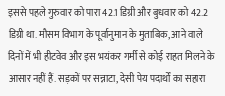इससे पहले गुरुवार को पारा 42.1 डिग्री और बुधवार को 42.2 डिग्री था. मौसम विभाग के पूर्वानुमान के मुताबिक, आने वाले दिनों में भी हीटवेव और इस भयंकर गर्मी से कोई राहत मिलने के आसार नहीं हैं. सड़कों पर सन्नाटा, देसी पेय पदार्थों का सहारा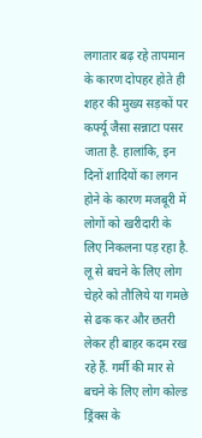लगातार बढ़ रहे तापमान के कारण दोपहर होते ही शहर की मुख्य सड़कों पर कर्फ्यू जैसा सन्नाटा पसर जाता है. हालांकि, इन दिनों शादियों का लगन होने के कारण मजबूरी में लोगों को खरीदारी के लिए निकलना पड़ रहा है. लू से बचने के लिए लोग चेहरे को तौलिये या गमछे से ढक कर और छतरी लेकर ही बाहर कदम रख रहे हैं. गर्मी की मार से बचने के लिए लोग कोल्ड ड्रिंक्स के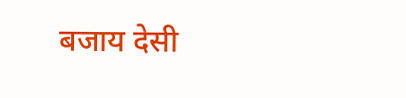बजाय देसी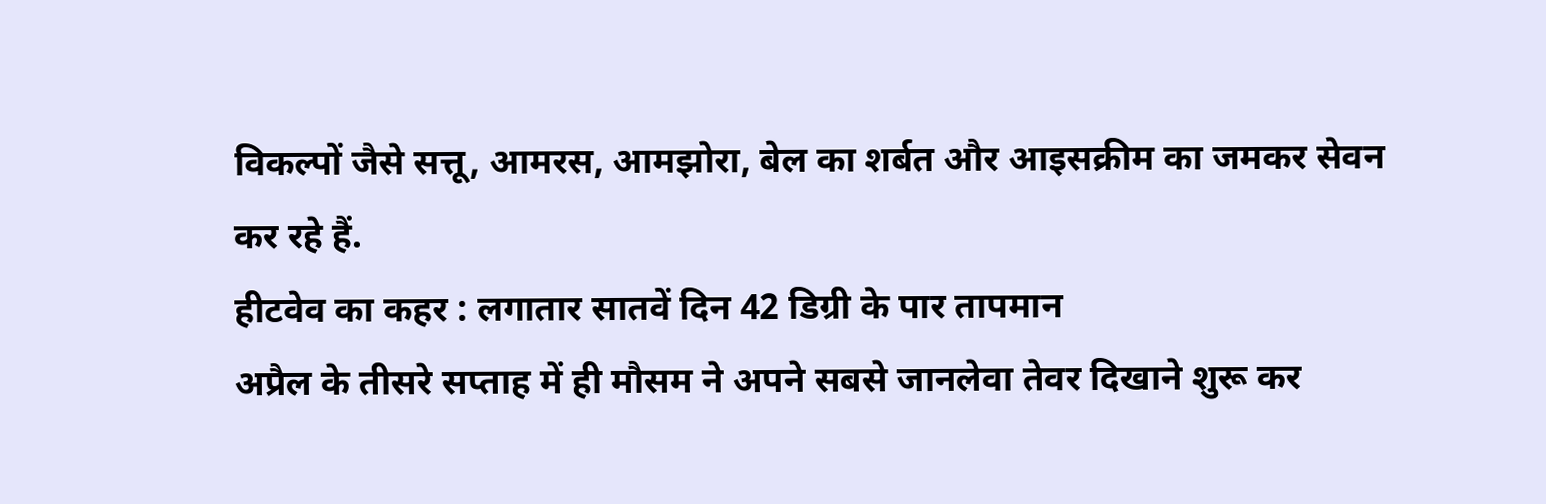विकल्पों जैसे सत्तू, आमरस, आमझोरा, बेल का शर्बत और आइसक्रीम का जमकर सेवन कर रहे हैं.
हीटवेव का कहर : लगातार सातवें दिन 42 डिग्री के पार तापमान
अप्रैल के तीसरे सप्ताह में ही मौसम ने अपने सबसे जानलेवा तेवर दिखाने शुरू कर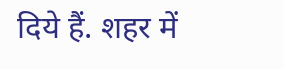दिये हैं. शहर में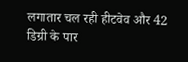लगातार चल रही हीटवेव और 42 डिग्री के पार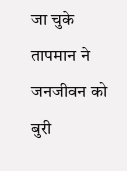जा चुके तापमान ने जनजीवन को बुरी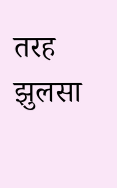तरह झुलसा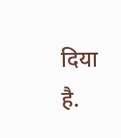दिया है.